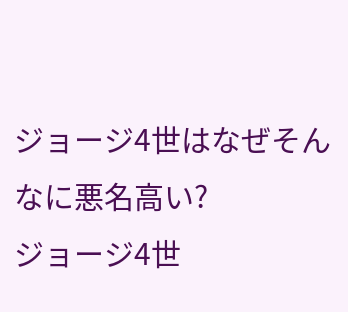ジョージ4世はなぜそんなに悪名高い?
ジョージ4世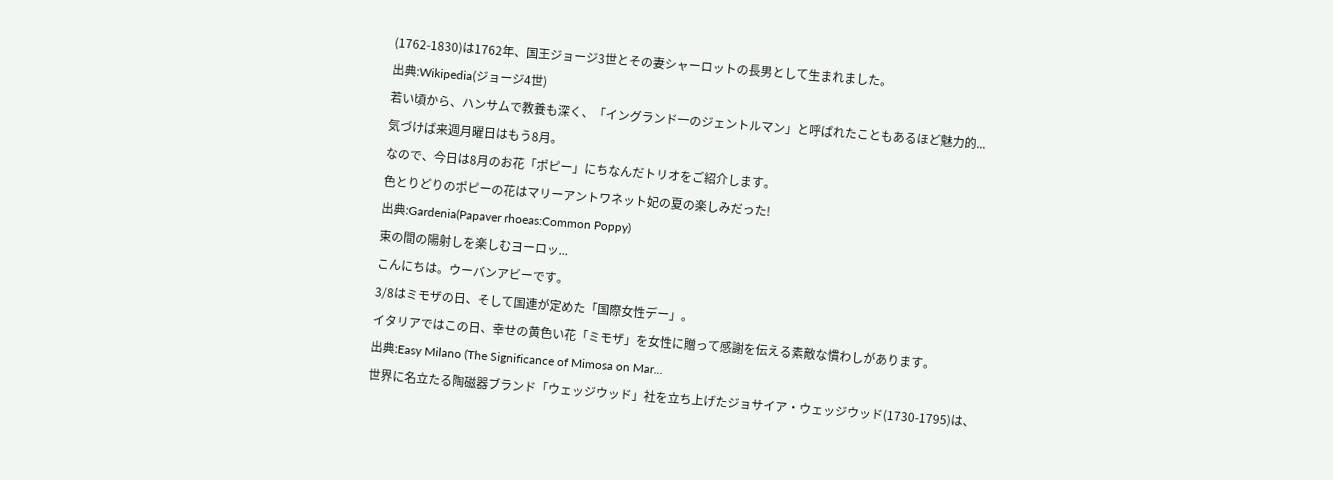(1762-1830)は1762年、国王ジョージ3世とその妻シャーロットの長男として生まれました。
出典:Wikipedia(ジョージ4世)
若い頃から、ハンサムで教養も深く、「イングランド一のジェントルマン」と呼ばれたこともあるほど魅力的...
気づけば来週月曜日はもう8月。
なので、今日は8月のお花「ポピー」にちなんだトリオをご紹介します。
色とりどりのポピーの花はマリーアントワネット妃の夏の楽しみだった!
出典:Gardenia(Papaver rhoeas:Common Poppy)
束の間の陽射しを楽しむヨーロッ...
こんにちは。ウーバンアビーです。
3/8はミモザの日、そして国連が定めた「国際女性デー」。
イタリアではこの日、幸せの黄色い花「ミモザ」を女性に贈って感謝を伝える素敵な慣わしがあります。
出典:Easy Milano (The Significance of Mimosa on Mar...
世界に名立たる陶磁器ブランド「ウェッジウッド」社を立ち上げたジョサイア・ウェッジウッド(1730-1795)は、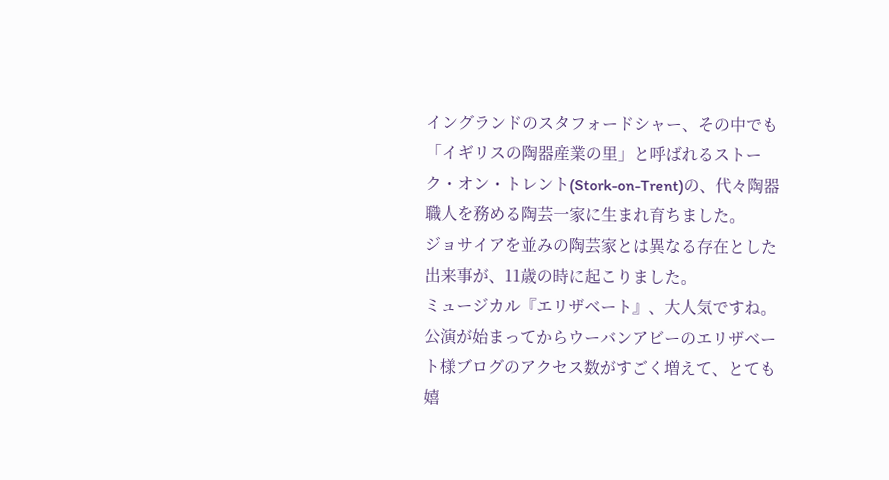イングランドのスタフォードシャー、その中でも「イギリスの陶器産業の里」と呼ばれるストーク・オン・トレント(Stork-on-Trent)の、代々陶器職人を務める陶芸一家に生まれ育ちました。
ジョサイアを並みの陶芸家とは異なる存在とした出来事が、11歳の時に起こりました。
ミュージカル『エリザベート』、大人気ですね。
公演が始まってからウーバンアビーのエリザベート様ブログのアクセス数がすごく増えて、とても嬉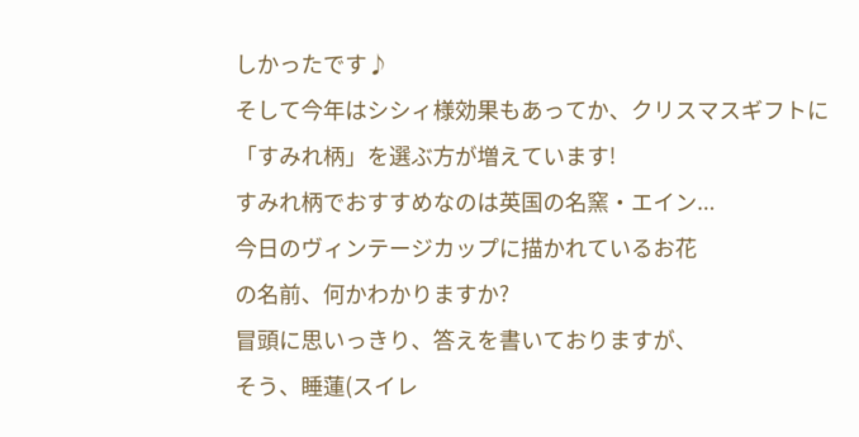しかったです♪
そして今年はシシィ様効果もあってか、クリスマスギフトに「すみれ柄」を選ぶ方が増えています!
すみれ柄でおすすめなのは英国の名窯・エイン...
今日のヴィンテージカップに描かれているお花
の名前、何かわかりますか?
冒頭に思いっきり、答えを書いておりますが、
そう、睡蓮(スイレ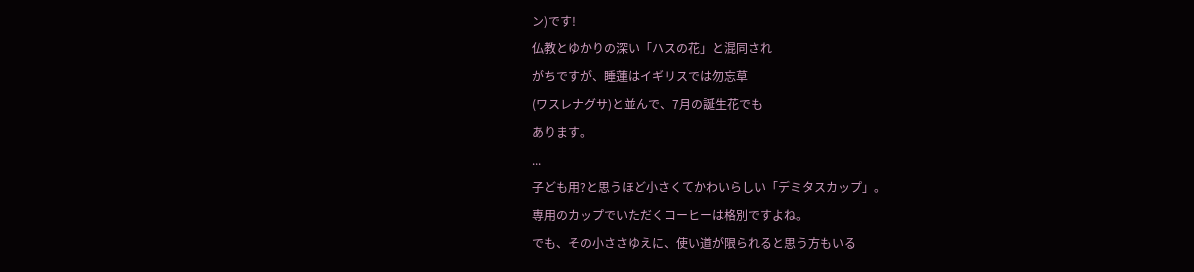ン)です!
仏教とゆかりの深い「ハスの花」と混同され
がちですが、睡蓮はイギリスでは勿忘草
(ワスレナグサ)と並んで、7月の誕生花でも
あります。
...
子ども用?と思うほど小さくてかわいらしい「デミタスカップ」。
専用のカップでいただくコーヒーは格別ですよね。
でも、その小ささゆえに、使い道が限られると思う方もいる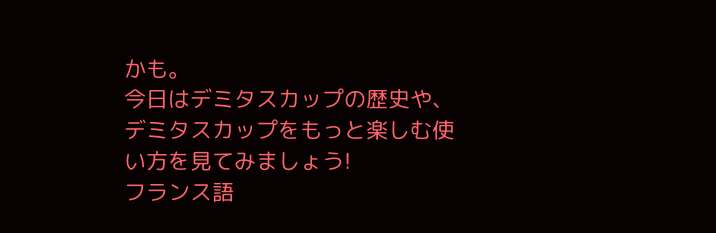かも。
今日はデミタスカップの歴史や、デミタスカップをもっと楽しむ使い方を見てみましょう!
フランス語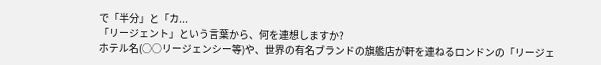で「半分」と「カ...
「リージェント」という言葉から、何を連想しますか?
ホテル名(○○リージェンシー等)や、世界の有名ブランドの旗艦店が軒を連ねるロンドンの「リージェ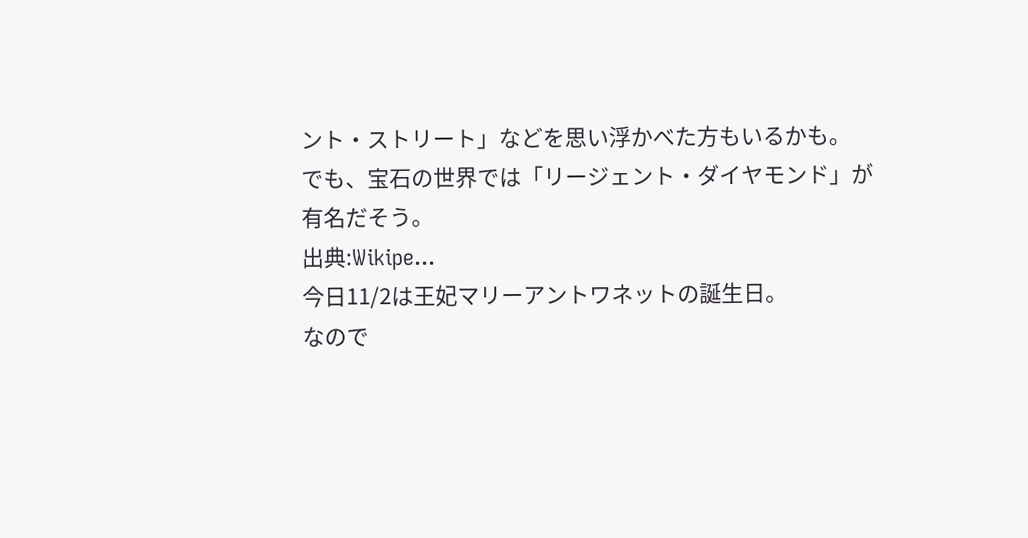ント・ストリート」などを思い浮かべた方もいるかも。
でも、宝石の世界では「リージェント・ダイヤモンド」が有名だそう。
出典:Wikipe...
今日11/2は王妃マリーアントワネットの誕生日。
なので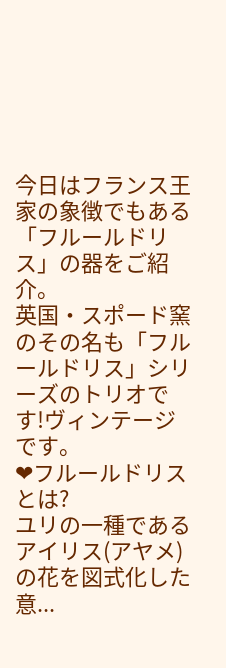今日はフランス王家の象徴でもある「フルールドリス」の器をご紹介。
英国・スポード窯のその名も「フルールドリス」シリーズのトリオです!ヴィンテージです。
❤フルールドリスとは?
ユリの一種であるアイリス(アヤメ)の花を図式化した意...